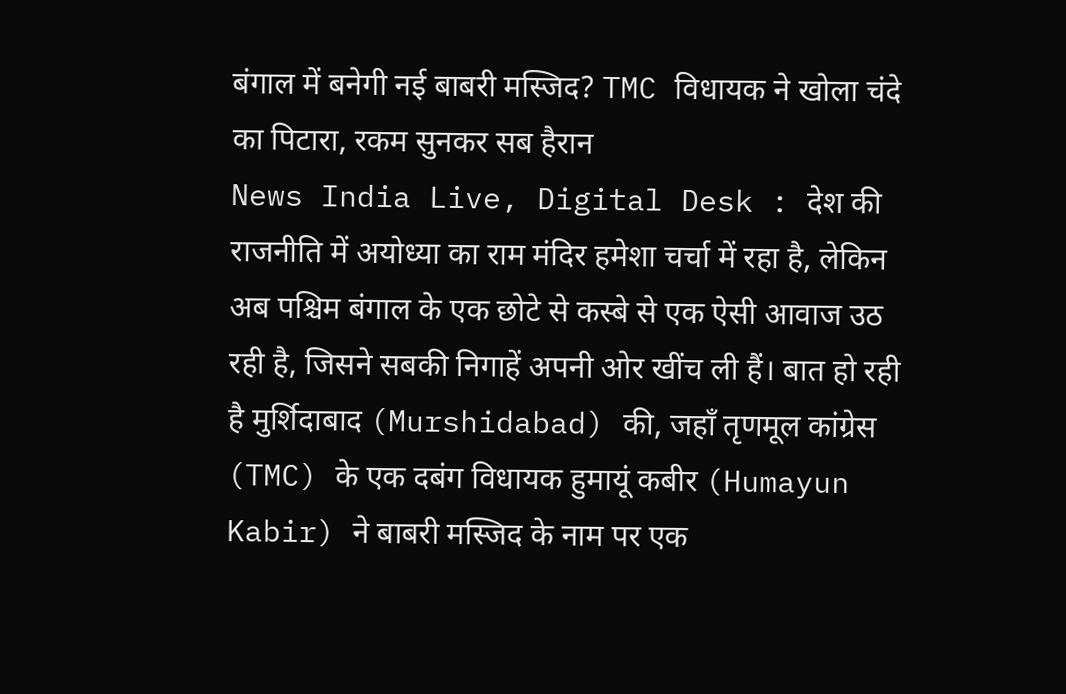बंगाल में बनेगी नई बाबरी मस्जिद? TMC विधायक ने खोला चंदे का पिटारा, रकम सुनकर सब हैरान
News India Live, Digital Desk : देश की राजनीति में अयोध्या का राम मंदिर हमेशा चर्चा में रहा है, लेकिन अब पश्चिम बंगाल के एक छोटे से कस्बे से एक ऐसी आवाज उठ रही है, जिसने सबकी निगाहें अपनी ओर खींच ली हैं। बात हो रही है मुर्शिदाबाद (Murshidabad) की, जहाँ तृणमूल कांग्रेस (TMC) के एक दबंग विधायक हुमायूं कबीर (Humayun Kabir) ने बाबरी मस्जिद के नाम पर एक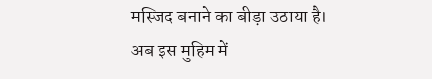मस्जिद बनाने का बीड़ा उठाया है।
अब इस मुहिम में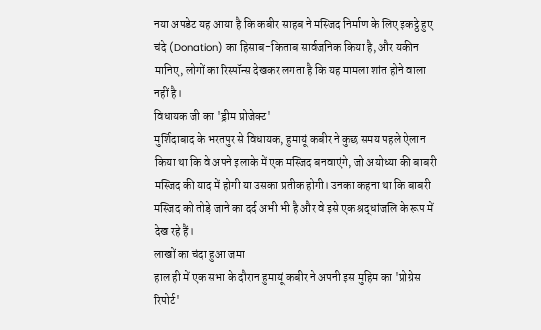नया अपडेट यह आया है कि कबीर साहब ने मस्जिद निर्माण के लिए इकट्ठे हुए चंदे (Donation) का हिसाब-किताब सार्वजनिक किया है, और यकीन मानिए, लोगों का रिस्पॉन्स देखकर लगता है कि यह मामला शांत होने वाला नहीं है।
विधायक जी का 'ड्रीम प्रोजेक्ट'
मुर्शिदाबाद के भरतपुर से विधायक, हुमायूं कबीर ने कुछ समय पहले ऐलान किया था कि वे अपने इलाके में एक मस्जिद बनवाएंगे, जो अयोध्या की बाबरी मस्जिद की याद में होगी या उसका प्रतीक होगी। उनका कहना था कि बाबरी मस्जिद को तोड़े जाने का दर्द अभी भी है और वे इसे एक श्रद्धांजलि के रूप में देख रहे हैं।
लाखों का चंदा हुआ जमा
हाल ही में एक सभा के दौरान हुमायूं कबीर ने अपनी इस मुहिम का 'प्रोग्रेस रिपोर्ट'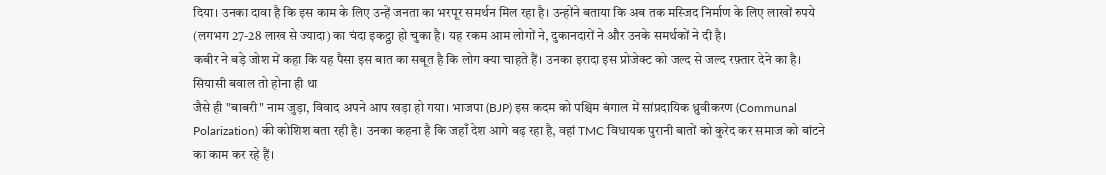दिया। उनका दावा है कि इस काम के लिए उन्हें जनता का भरपूर समर्थन मिल रहा है। उन्होंने बताया कि अब तक मस्जिद निर्माण के लिए लाखों रुपये (लगभग 27-28 लाख से ज्यादा) का चंदा इकट्ठा हो चुका है। यह रकम आम लोगों ने, दुकानदारों ने और उनके समर्थकों ने दी है।
कबीर ने बड़े जोश में कहा कि यह पैसा इस बात का सबूत है कि लोग क्या चाहते हैं। उनका इरादा इस प्रोजेक्ट को जल्द से जल्द रफ़्तार देने का है।
सियासी बवाल तो होना ही था
जैसे ही "बाबरी" नाम जुड़ा, विवाद अपने आप खड़ा हो गया। भाजपा (BJP) इस कदम को पश्चिम बंगाल में सांप्रदायिक ध्रुवीकरण (Communal Polarization) की कोशिश बता रही है। उनका कहना है कि जहाँ देश आगे बढ़ रहा है, वहां TMC विधायक पुरानी बातों को कुरेद कर समाज को बांटने का काम कर रहे हैं।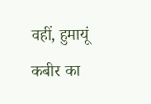वहीं, हुमायूं कबीर का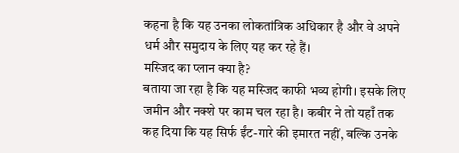कहना है कि यह उनका लोकतांत्रिक अधिकार है और वे अपने धर्म और समुदाय के लिए यह कर रहे हैं।
मस्जिद का प्लान क्या है?
बताया जा रहा है कि यह मस्जिद काफी भव्य होगी। इसके लिए जमीन और नक्शे पर काम चल रहा है। कबीर ने तो यहाँ तक कह दिया कि यह सिर्फ ईंट-गारे की इमारत नहीं, बल्कि उनके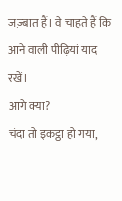जज़्बात हैं। वे चाहते हैं कि आने वाली पीढ़ियां याद रखें।
आगे क्या?
चंदा तो इकट्ठा हो गया,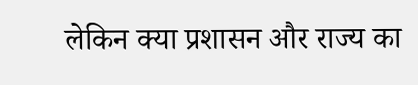लेकिन क्या प्रशासन और राज्य का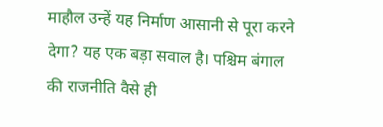माहौल उन्हें यह निर्माण आसानी से पूरा करने देगा? यह एक बड़ा सवाल है। पश्चिम बंगाल की राजनीति वैसे ही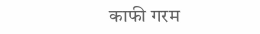काफी गरम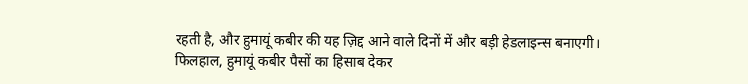रहती है, और हुमायूं कबीर की यह ज़िद्द आने वाले दिनों में और बड़ी हेडलाइन्स बनाएगी।
फिलहाल, हुमायूं कबीर पैसों का हिसाब देकर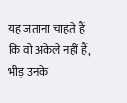यह जताना चाहते हैं कि वो अकेले नहीं हैं, भीड़ उनके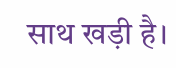साथ खड़ी है।